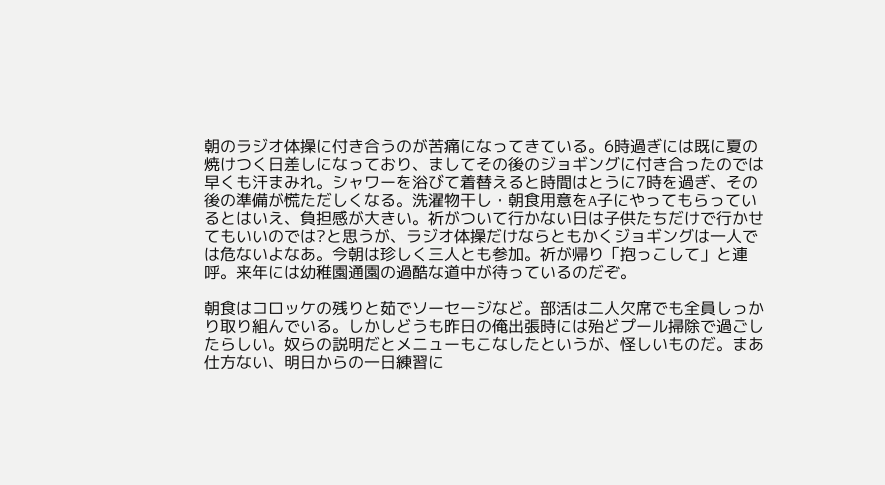朝のラジオ体操に付き合うのが苦痛になってきている。6時過ぎには既に夏の焼けつく日差しになっており、ましてその後のジョギングに付き合ったのでは早くも汗まみれ。シャワーを浴びて着替えると時間はとうに7時を過ぎ、その後の準備が慌ただしくなる。洗濯物干し・朝食用意をA子にやってもらっているとはいえ、負担感が大きい。祈がついて行かない日は子供たちだけで行かせてもいいのでは?と思うが、ラジオ体操だけならともかくジョギングは一人では危ないよなあ。今朝は珍しく三人とも参加。祈が帰り「抱っこして」と連呼。来年には幼稚園通園の過酷な道中が待っているのだぞ。

朝食はコロッケの残りと茹でソーセージなど。部活は二人欠席でも全員しっかり取り組んでいる。しかしどうも昨日の俺出張時には殆どプール掃除で過ごしたらしい。奴らの説明だとメニューもこなしたというが、怪しいものだ。まあ仕方ない、明日からの一日練習に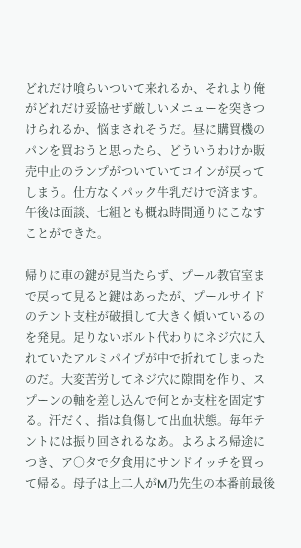どれだけ喰らいついて来れるか、それより俺がどれだけ妥協せず厳しいメニューを突きつけられるか、悩まされそうだ。昼に購買機のパンを買おうと思ったら、どういうわけか販売中止のランプがついていてコインが戻ってしまう。仕方なくパック牛乳だけで済ます。午後は面談、七組とも概ね時間通りにこなすことができた。

帰りに車の鍵が見当たらず、プール教官室まで戻って見ると鍵はあったが、プールサイドのテント支柱が破損して大きく傾いているのを発見。足りないボルト代わりにネジ穴に入れていたアルミパイプが中で折れてしまったのだ。大変苦労してネジ穴に隙間を作り、スプーンの軸を差し込んで何とか支柱を固定する。汗だく、指は負傷して出血状態。毎年テントには振り回されるなあ。よろよろ帰途につき、ア○タで夕食用にサンドイッチを買って帰る。母子は上二人がM乃先生の本番前最後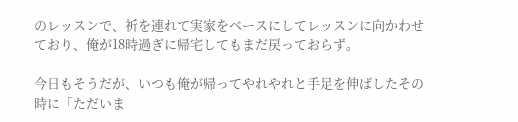のレッスンで、祈を連れて実家をベースにしてレッスンに向かわせており、俺が18時過ぎに帰宅してもまだ戻っておらず。

今日もそうだが、いつも俺が帰ってやれやれと手足を伸ばしたその時に「ただいま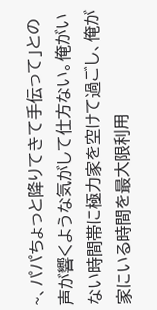~、パパちょっと降りてきて手伝って」との声が響くような気がして仕方ない。俺がいない時間帯に極力家を空けて過ごし、俺が家にいる時間を最大限利用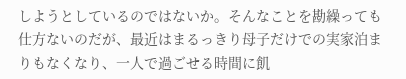しようとしているのではないか。そんなことを勘繰っても仕方ないのだが、最近はまるっきり母子だけでの実家泊まりもなくなり、一人で過ごせる時間に飢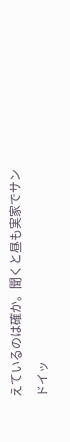えているのは確か。聞くと昼も実家でサンドイッ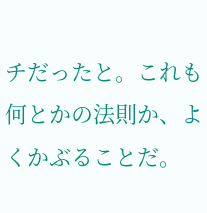チだったと。これも何とかの法則か、よくかぶることだ。